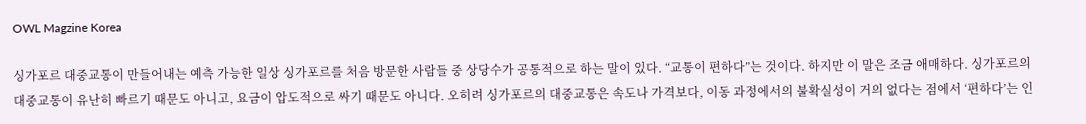OWL Magzine Korea

싱가포르 대중교통이 만들어내는 예측 가능한 일상 싱가포르를 처음 방문한 사람들 중 상당수가 공통적으로 하는 말이 있다. “교통이 편하다”는 것이다. 하지만 이 말은 조금 애매하다. 싱가포르의 대중교통이 유난히 빠르기 때문도 아니고, 요금이 압도적으로 싸기 때문도 아니다. 오히려 싱가포르의 대중교통은 속도나 가격보다, 이동 과정에서의 불확실성이 거의 없다는 점에서 ‘편하다’는 인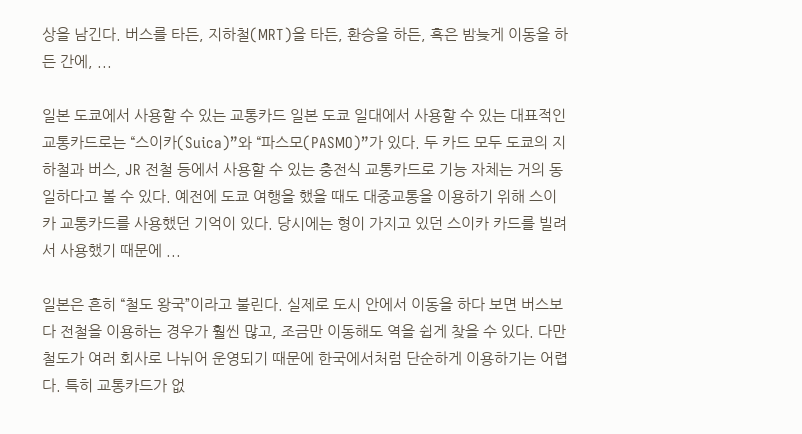상을 남긴다. 버스를 타든, 지하철(MRT)을 타든, 환승을 하든, 혹은 밤늦게 이동을 하든 간에, ...

일본 도쿄에서 사용할 수 있는 교통카드 일본 도쿄 일대에서 사용할 수 있는 대표적인 교통카드로는 “스이카(Suica)”와 “파스모(PASMO)”가 있다. 두 카드 모두 도쿄의 지하철과 버스, JR 전철 등에서 사용할 수 있는 충전식 교통카드로 기능 자체는 거의 동일하다고 볼 수 있다. 예전에 도쿄 여행을 했을 때도 대중교통을 이용하기 위해 스이카 교통카드를 사용했던 기억이 있다. 당시에는 형이 가지고 있던 스이카 카드를 빌려서 사용했기 때문에 ...

일본은 흔히 “철도 왕국”이라고 불린다. 실제로 도시 안에서 이동을 하다 보면 버스보다 전철을 이용하는 경우가 훨씬 많고, 조금만 이동해도 역을 쉽게 찾을 수 있다. 다만 철도가 여러 회사로 나뉘어 운영되기 때문에 한국에서처럼 단순하게 이용하기는 어렵다. 특히 교통카드가 없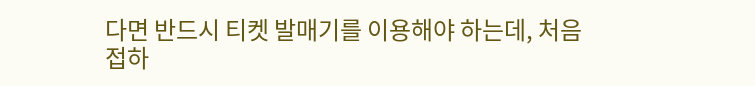다면 반드시 티켓 발매기를 이용해야 하는데, 처음 접하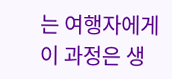는 여행자에게 이 과정은 생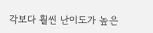각보다 훨씬 난이도가 높은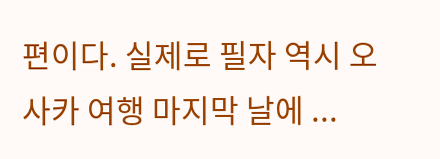편이다. 실제로 필자 역시 오사카 여행 마지막 날에 ...